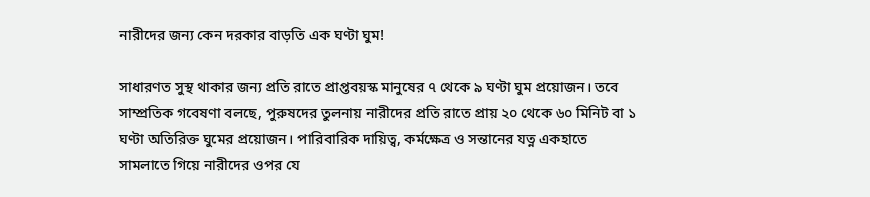নারীদের জন্য কেন দরকার বাড়তি এক ঘণ্টা ঘুম!

সাধারণত সুস্থ থাকার জন্য প্রতি রাতে প্রাপ্তবয়স্ক মানুষের ৭ থেকে ৯ ঘণ্টা ঘুম প্রয়োজন। তবে সাম্প্রতিক গবেষণা বলছে, পুরুষদের তুলনায় নারীদের প্রতি রাতে প্রায় ২০ থেকে ৬০ মিনিট বা ১ ঘণ্টা অতিরিক্ত ঘুমের প্রয়োজন। পারিবারিক দায়িত্ব, কর্মক্ষেত্র ও সন্তানের যত্ন একহাতে সামলাতে গিয়ে নারীদের ওপর যে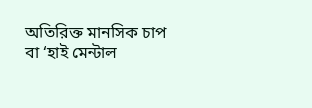অতিরিক্ত মানসিক চাপ বা ‘হাই মেন্টাল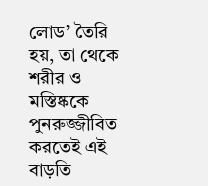লোড’ তৈরি হয়, তা থেকে শরীর ও মস্তিষ্ককে পুনরুজ্জীবিত করতেই এই বাড়তি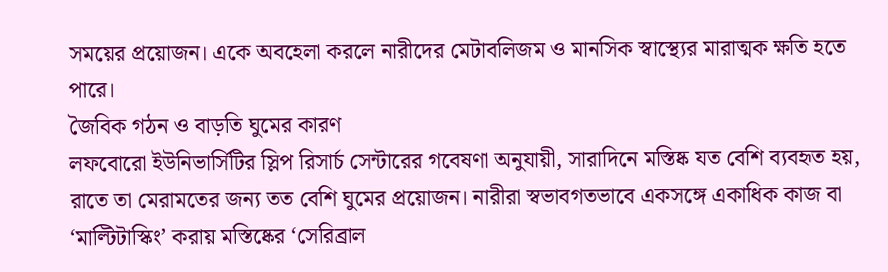সময়ের প্রয়োজন। একে অবহেলা করলে নারীদের মেটাবলিজম ও মানসিক স্বাস্থ্যের মারাত্মক ক্ষতি হতে পারে।
জৈবিক গঠন ও বাড়তি ঘুমের কারণ
লফবোরো ইউনিভার্সিটির স্লিপ রিসার্চ সেন্টারের গবেষণা অনুযায়ী, সারাদিনে মস্তিষ্ক যত বেশি ব্যবহৃত হয়, রাতে তা মেরামতের জন্য তত বেশি ঘুমের প্রয়োজন। নারীরা স্বভাবগতভাবে একসঙ্গে একাধিক কাজ বা ‘মাল্টিটাস্কিং’ করায় মস্তিষ্কের ‘সেরিব্রাল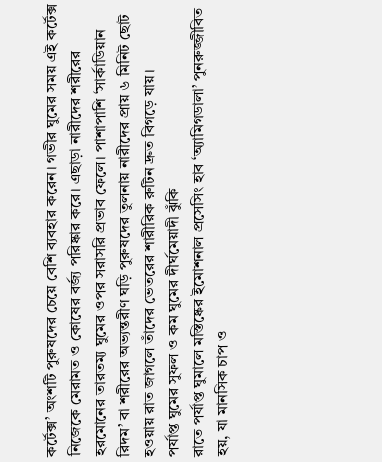কর্টেক্স’ অংশটি পুরুষদের চেয়ে বেশি ব্যবহার করেন। গভীর ঘুমের সময় এই কর্টেক্স নিজেকে মেরামত ও কোষের বর্জ্য পরিষ্কার করে। এছাড়া নারীদের শরীরের হরমোনের তারতম্য ঘুমের ওপর সরাসরি প্রভাব ফেলে। পাশাপাশি ‘সার্কাডিয়ান রিদম’ বা শরীরের অভ্যন্তরীণ ঘড়ি পুরুষদের তুলনায় নারীদের প্রায় ৬ মিনিট ছোট হওয়ায় রাত জাগলে তাঁদের ভেতরের শারীরিক রুটিন দ্রুত বিগড়ে যায়।
পর্যাপ্ত ঘুমের সুফল ও কম ঘুমের দীর্ঘমেয়াদী ঝুঁকি
রাতে পর্যাপ্ত ঘুমালে মস্তিষ্কের ইমোশনাল প্রসেসিং হাব ‘অ্যামিগডালা’ পুনরুজ্জীবিত হয়, যা মানসিক চাপ ও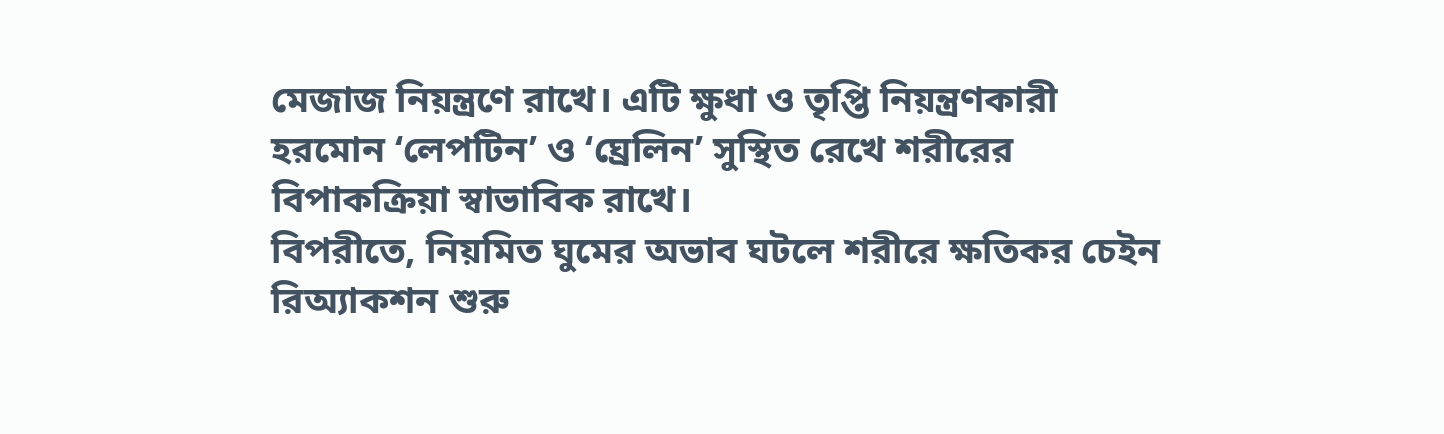মেজাজ নিয়ন্ত্রণে রাখে। এটি ক্ষুধা ও তৃপ্তি নিয়ন্ত্রণকারী হরমোন ‘লেপটিন’ ও ‘ঘ্রেলিন’ সুস্থিত রেখে শরীরের বিপাকক্রিয়া স্বাভাবিক রাখে।
বিপরীতে, নিয়মিত ঘুমের অভাব ঘটলে শরীরে ক্ষতিকর চেইন রিঅ্যাকশন শুরু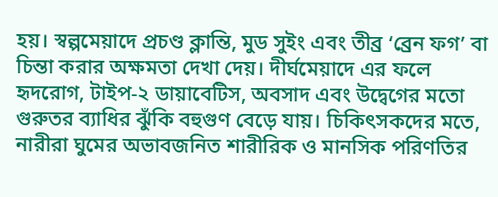হয়। স্বল্পমেয়াদে প্রচণ্ড ক্লান্তি, মুড সুইং এবং তীব্র ‘ব্রেন ফগ’ বা চিন্তা করার অক্ষমতা দেখা দেয়। দীর্ঘমেয়াদে এর ফলে হৃদরোগ, টাইপ-২ ডায়াবেটিস, অবসাদ এবং উদ্বেগের মতো গুরুতর ব্যাধির ঝুঁকি বহুগুণ বেড়ে যায়। চিকিৎসকদের মতে, নারীরা ঘুমের অভাবজনিত শারীরিক ও মানসিক পরিণতির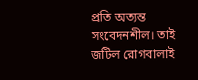প্রতি অত্যন্ত সংবেদনশীল। তাই জটিল রোগবালাই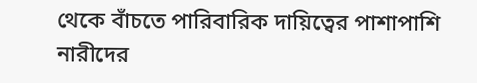থেকে বাঁচতে পারিবারিক দায়িত্বের পাশাপাশি নারীদের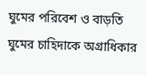ঘুমের পরিবেশ ও বাড়তি ঘুমের চাহিদাকে অগ্রাধিকার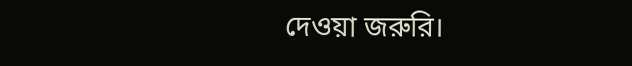দেওয়া জরুরি।